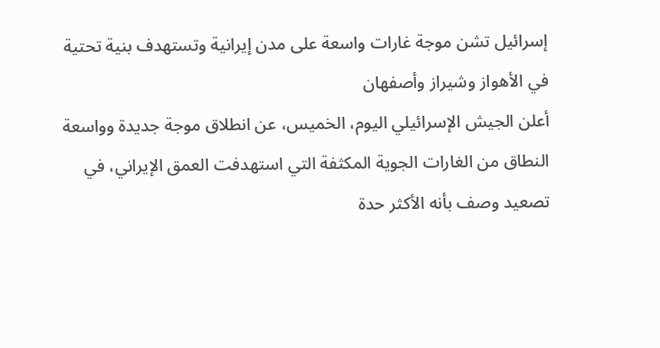إسرائيل تشن موجة غارات واسعة على مدن إيرانية وتستهدف بنية تحتية في الأهواز وشيراز وأصفهان
أعلن الجيش الإسرائيلي اليوم، الخميس، عن انطلاق موجة جديدة وواسعة النطاق من الغارات الجوية المكثفة التي استهدفت العمق الإيراني، في تصعيد وصف بأنه الأكثر حدة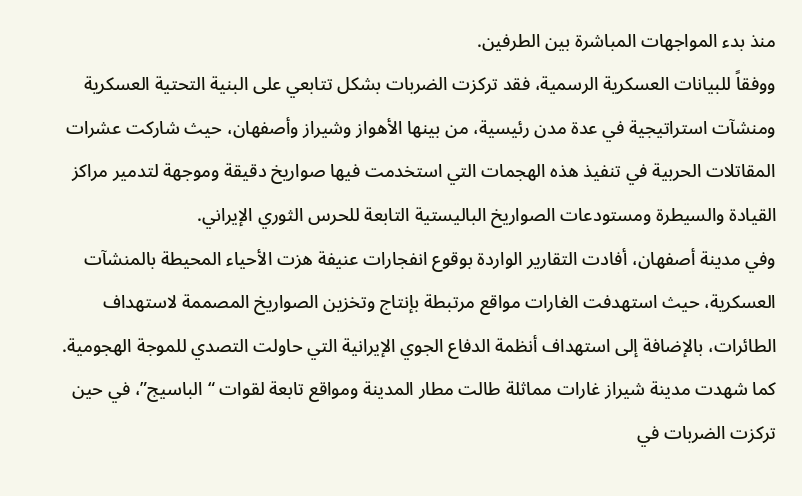منذ بدء المواجهات المباشرة بين الطرفين.
ووفقاً للبيانات العسكرية الرسمية، فقد تركزت الضربات بشكل تتابعي على البنية التحتية العسكرية ومنشآت استراتيجية في عدة مدن رئيسية، من بينها الأهواز وشيراز وأصفهان، حيث شاركت عشرات المقاتلات الحربية في تنفيذ هذه الهجمات التي استخدمت فيها صواريخ دقيقة وموجهة لتدمير مراكز القيادة والسيطرة ومستودعات الصواريخ الباليستية التابعة للحرس الثوري الإيراني.
وفي مدينة أصفهان، أفادت التقارير الواردة بوقوع انفجارات عنيفة هزت الأحياء المحيطة بالمنشآت العسكرية، حيث استهدفت الغارات مواقع مرتبطة بإنتاج وتخزين الصواريخ المصممة لاستهداف الطائرات، بالإضافة إلى استهداف أنظمة الدفاع الجوي الإيرانية التي حاولت التصدي للموجة الهجومية.
كما شهدت مدينة شيراز غارات مماثلة طالت مطار المدينة ومواقع تابعة لقوات “الباسيج”، في حين تركزت الضربات في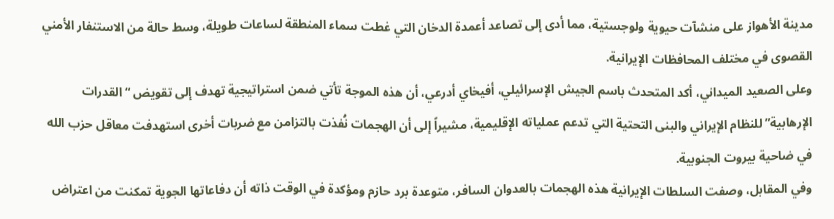مدينة الأهواز على منشآت حيوية ولوجستية، مما أدى إلى تصاعد أعمدة الدخان التي غطت سماء المنطقة لساعات طويلة، وسط حالة من الاستنفار الأمني القصوى في مختلف المحافظات الإيرانية.
وعلى الصعيد الميداني، أكد المتحدث باسم الجيش الإسرائيلي، أفيخاي أدرعي، أن هذه الموجة تأتي ضمن استراتيجية تهدف إلى تقويض “القدرات الإرهابية” للنظام الإيراني والبنى التحتية التي تدعم عملياته الإقليمية، مشيراً إلى أن الهجمات نُفذت بالتزامن مع ضربات أخرى استهدفت معاقل حزب الله في ضاحية بيروت الجنوبية.
وفي المقابل، وصفت السلطات الإيرانية هذه الهجمات بالعدوان السافر، متوعدة برد حازم ومؤكدة في الوقت ذاته أن دفاعاتها الجوية تمكنت من اعتراض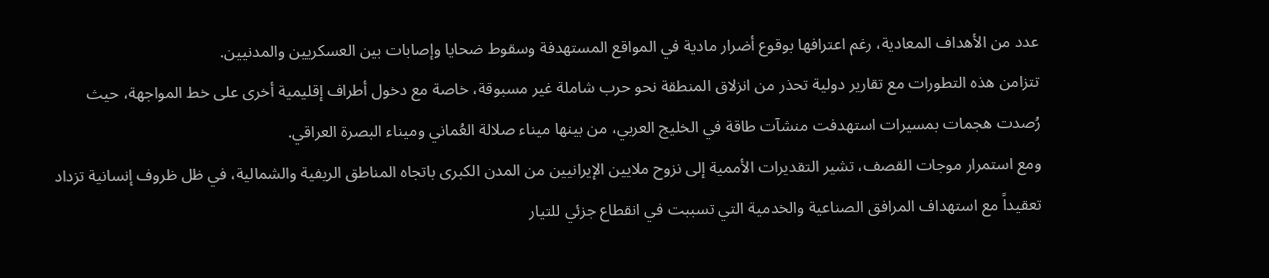عدد من الأهداف المعادية، رغم اعترافها بوقوع أضرار مادية في المواقع المستهدفة وسقوط ضحايا وإصابات بين العسكريين والمدنيين.
تتزامن هذه التطورات مع تقارير دولية تحذر من انزلاق المنطقة نحو حرب شاملة غير مسبوقة، خاصة مع دخول أطراف إقليمية أخرى على خط المواجهة، حيث رُصدت هجمات بمسيرات استهدفت منشآت طاقة في الخليج العربي، من بينها ميناء صلالة العُماني وميناء البصرة العراقي.
ومع استمرار موجات القصف، تشير التقديرات الأممية إلى نزوح ملايين الإيرانيين من المدن الكبرى باتجاه المناطق الريفية والشمالية، في ظل ظروف إنسانية تزداد تعقيداً مع استهداف المرافق الصناعية والخدمية التي تسببت في انقطاع جزئي للتيار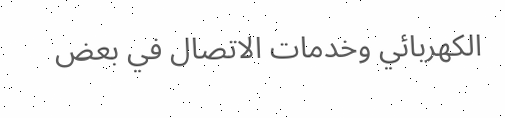الكهربائي وخدمات الاتصال في بعض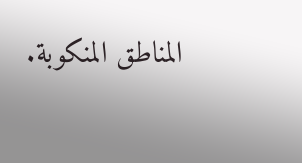المناطق المنكوبة.